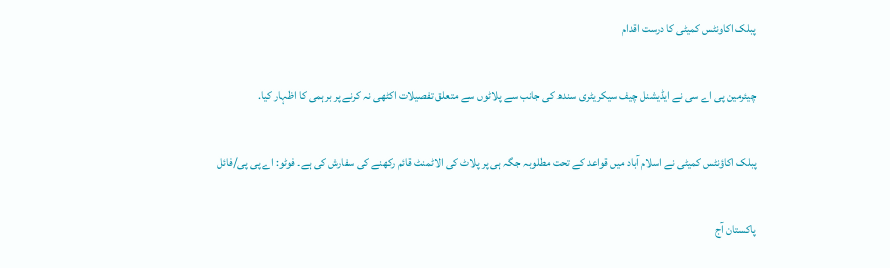پبلک اکاونٹس کمیٹی کا درست اقدام

چیئرمین پی اے سی نے ایڈیشنل چیف سیکریٹری سندھ کی جانب سے پلاٹوں سے متعلق تفصیلات اکٹھی نہ کرنے پر برہمی کا اظہار کیا.

پبلک اکاؤنٹس کمیٹی نے اسلام آباد میں قواعد کے تحت مطلوبہ جگہ ہی پر پلاٹ کی الاٹمنٹ قائم رکھنے کی سفارش کی ہے۔ فوٹو: اے پی پی/فائل

پاکستان آج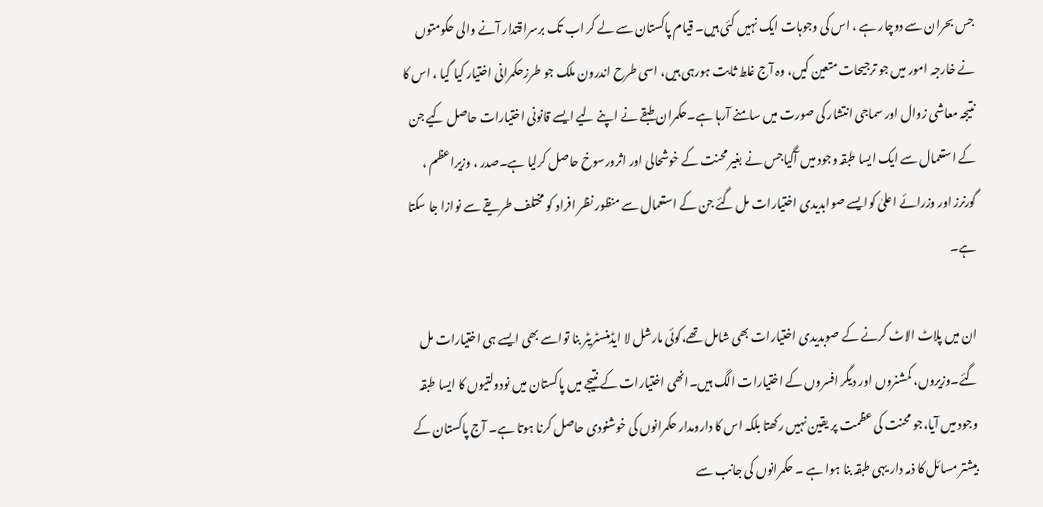جس بحران سے دوچار ہے ، اس کی وجوہات ایک نہیں کئی ہیں۔ قیام پاکستان سے لے کر اب تک برسراقتدار آنے والی حکومتوں نے خارجہ امور میں جو ترجیحات متعین کیں، وہ آج غلط ثابت ہورہی ہیں، اسی طرح اندرون ملک جو طرزحکمرانی اختیار کیا گیا ، اس کا نتیجہ معاشی زوال اور سماجی انتشار کی صورت میں سامنے آرہا ہے۔حکمران طبقے نے اپنے لیے ایسے قانونی اختیارات حاصل کیے جن کے استعمال سے ایک ایسا طبقہ وجود میں آگیاجس نے بغیر محنت کے خوشحالی اور اثرورسوخ حاصل کرلیا ہے۔صدر ، وزیراعظم ، گورنرز اور وزرائے اعلیٰ کوایسے صوابدیدی اختیارات مل گئے جن کے استعمال سے منظور نظر افراد کو مختلف طریقے سے نوازا جا سکتا ہے۔

ان میں پلاٹ الاٹ کرنے کے صوبدیدی اختیارات بھی شامل تھے،کوئی مارشل لا ایڈمنسٹریٹر بنا تواسے بھی ایسے ہی اختیارات مل گئے۔وزیروں، کمشنروں اور دیگر افسروں کے اختیارات الگ ہیں۔انھی اختیارات کے نتیجے میں پاکستان میں نودولتیوں کا ایسا طبقہ وجود میں آیا،جو محنت کی عظمت پر یقین نہیں رکھتا بلکہ اس کا دارومدار حکمرانوں کی خوشنودی حاصل کرنا ہوتا ہے۔ آج پاکستان کے بیشتر مسائل کا ذمہ دار یہی طبقہ بنا ہوا ہے ۔ حکمرانوں کی جانب سے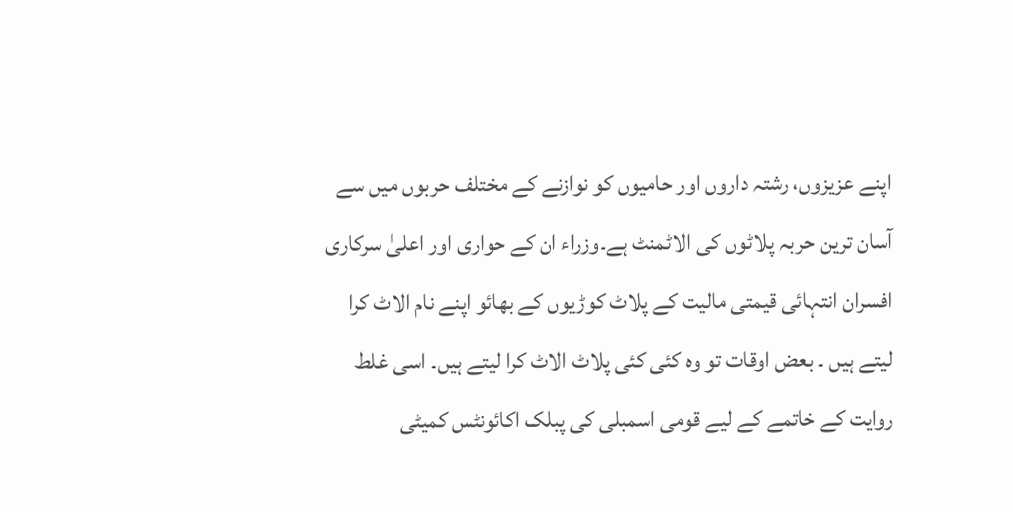اپنے عزیزوں، رشتہ داروں اور حامیوں کو نوازنے کے مختلف حربوں میں سے آسان ترین حربہ پلاٹوں کی الاٹمنٹ ہے۔وزراء ان کے حواری اور اعلیٰ سرکاری افسران انتہائی قیمتی مالیت کے پلاٹ کوڑیوں کے بھائو اپنے نام الاٹ کرا لیتے ہیں ۔ بعض اوقات تو وہ کئی کئی پلاٹ الاٹ کرا لیتے ہیں۔ اسی غلط روایت کے خاتمے کے لیے قومی اسمبلی کی پبلک اکائونٹس کمیٹی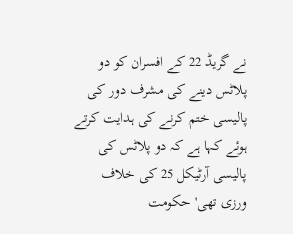نے گریڈ 22 کے افسران کو دو پلاٹس دینے کی مشرف دور کی پالیسی ختم کرنے کی ہدایت کرتے ہوئے کہا ہے کہ دو پلاٹس کی پالیسی آرٹیکل 25 کی خلاف ورزی تھی' حکومت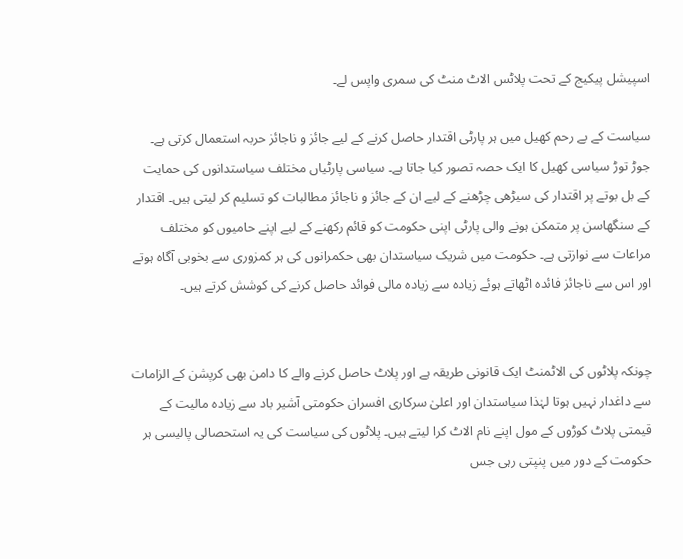اسپیشل پیکیج کے تحت پلاٹس الاٹ منٹ کی سمری واپس لے۔

سیاست کے بے رحم کھیل میں ہر پارٹی اقتدار حاصل کرنے کے لیے جائز و ناجائز حربہ استعمال کرتی ہے۔ جوڑ توڑ سیاسی کھیل کا ایک حصہ تصور کیا جاتا ہے۔ سیاسی پارٹیاں مختلف سیاستدانوں کی حمایت کے بل بوتے پر اقتدار کی سیڑھی چڑھنے کے لیے ان کے جائز و ناجائز مطالبات کو تسلیم کر لیتی ہیں۔ اقتدار کے سنگھاسن پر متمکن ہونے والی پارٹی اپنی حکومت کو قائم رکھنے کے لیے اپنے حامیوں کو مختلف مراعات سے نوازتی ہے۔ حکومت میں شریک سیاستدان بھی حکمرانوں کی ہر کمزوری سے بخوبی آگاہ ہوتے اور اس سے ناجائز فائدہ اٹھاتے ہوئے زیادہ سے زیادہ مالی فوائد حاصل کرنے کی کوشش کرتے ہیں۔


چونکہ پلاٹوں کی الاٹمنٹ ایک قانونی طریقہ ہے اور پلاٹ حاصل کرنے والے کا دامن بھی کرپشن کے الزامات سے داغدار نہیں ہوتا لہٰذا سیاستدان اور اعلیٰ سرکاری افسران حکومتی آشیر باد سے زیادہ مالیت کے قیمتی پلاٹ کوڑوں کے مول اپنے نام الاٹ کرا لیتے ہیں۔ پلاٹوں کی سیاست کی یہ استحصالی پالیسی ہر حکومت کے دور میں پنپتی رہی جس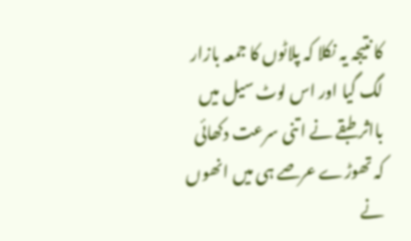کا نتیجہ یہ نکلا کہ پلاٹوں کا جمعہ بازار لگ گیا اور اس لوٹ سیل میں بااثر طبقے نے اتنی سرعت دکھائی کہ تھوڑے عرصے ہی میں انھوں نے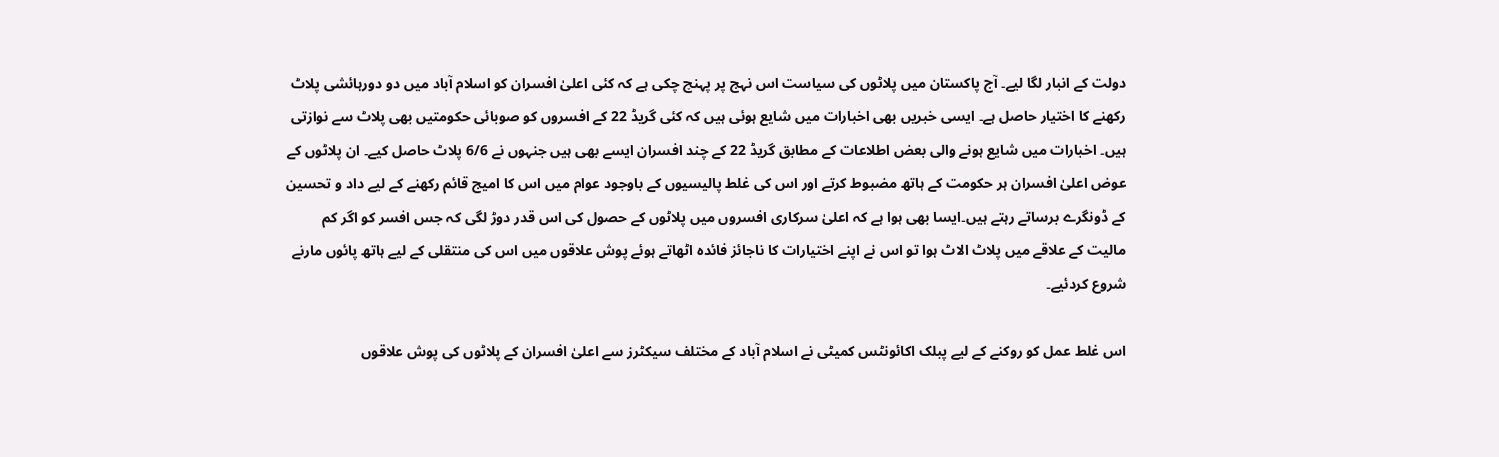دولت کے انبار لگا لیے۔ آج پاکستان میں پلاٹوں کی سیاست اس نہج پر پہنچ چکی ہے کہ کئی اعلیٰ افسران کو اسلام آباد میں دو دورہائشی پلاٹ رکھنے کا اختیار حاصل ہے۔ ایسی خبریں بھی اخبارات میں شایع ہوئی ہیں کہ کئی گریڈ 22 کے افسروں کو صوبائی حکومتیں بھی پلاٹ سے نوازتی ہیں۔ اخبارات میں شایع ہونے والی بعض اطلاعات کے مطابق گریڈ 22 کے چند افسران ایسے بھی ہیں جنہوں نے 6/6 پلاٹ حاصل کیے۔ ان پلاٹوں کے عوض اعلیٰ افسران ہر حکومت کے ہاتھ مضبوط کرتے اور اس کی غلط پالیسیوں کے باوجود عوام میں اس کا امیج قائم رکھنے کے لیے داد و تحسین کے ڈونگرے برساتے رہتے ہیں۔ایسا بھی ہوا ہے کہ اعلیٰ سرکاری افسروں میں پلاٹوں کے حصول کی اس قدر دوڑ لگی کہ جس افسر کو اگر کم مالیت کے علاقے میں پلاٹ الاٹ ہوا تو اس نے اپنے اختیارات کا ناجائز فائدہ اٹھاتے ہوئے پوش علاقوں میں اس کی منتقلی کے لیے ہاتھ پائوں مارنے شروع کردئیے۔

اس غلط عمل کو روکنے کے لیے پبلک اکائونٹس کمیٹی نے اسلام آباد کے مختلف سیکٹرز سے اعلیٰ افسران کے پلاٹوں کی پوش علاقوں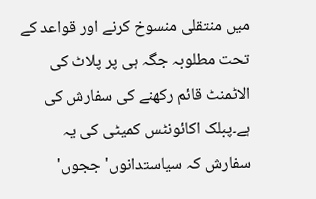میں منتقلی منسوخ کرنے اور قواعد کے تحت مطلوبہ جگہ ہی پر پلاٹ کی الاٹمنٹ قائم رکھنے کی سفارش کی ہے۔پبلک اکائونٹس کمیٹی کی یہ سفارش کہ سیاستدانوں' ججوں'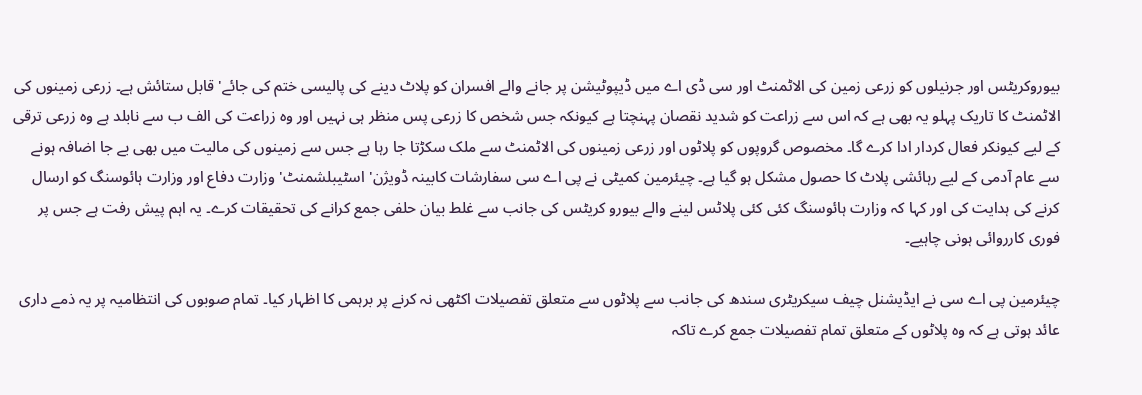بیوروکریٹس اور جرنیلوں کو زرعی زمین کی الاٹمنٹ اور سی ڈی اے میں ڈیپوٹیشن پر جانے والے افسران کو پلاٹ دینے کی پالیسی ختم کی جائے' قابل ستائش ہے۔ زرعی زمینوں کی الاٹمنٹ کا تاریک پہلو یہ بھی ہے کہ اس سے زراعت کو شدید نقصان پہنچتا ہے کیونکہ جس شخص کا زرعی پس منظر ہی نہیں اور وہ زراعت کی الف ب سے نابلد ہے وہ زرعی ترقی کے لیے کیونکر فعال کردار ادا کرے گا۔ مخصوص گروپوں کو پلاٹوں اور زرعی زمینوں کی الاٹمنٹ سے ملک سکڑتا جا رہا ہے جس سے زمینوں کی مالیت میں بھی بے جا اضافہ ہونے سے عام آدمی کے لیے رہائشی پلاٹ کا حصول مشکل ہو گیا ہے۔ چیئرمین کمیٹی نے پی اے سی سفارشات کابینہ ڈویژن' اسٹیبلشمنٹ' وزارت دفاع اور وزارت ہائوسنگ کو ارسال کرنے کی ہدایت کی اور کہا کہ وزارت ہائوسنگ کئی کئی پلاٹس لینے والے بیورو کریٹس کی جانب سے غلط بیان حلفی جمع کرانے کی تحقیقات کرے۔ یہ اہم پیش رفت ہے جس پر فوری کارروائی ہونی چاہیے۔

چیئرمین پی اے سی نے ایڈیشنل چیف سیکریٹری سندھ کی جانب سے پلاٹوں سے متعلق تفصیلات اکٹھی نہ کرنے پر برہمی کا اظہار کیا۔ تمام صوبوں کی انتظامیہ پر یہ ذمے داری عائد ہوتی ہے کہ وہ پلاٹوں کے متعلق تمام تفصیلات جمع کرے تاکہ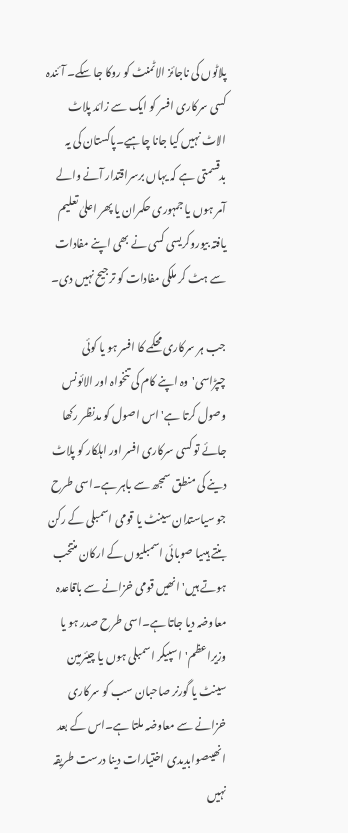پلاٹوں کی ناجائز الاٹمنٹ کو روکا جا سکے۔ آئندہ کسی سرکاری افسر کو ایک سے زائد پلاٹ الاٹ نہیں کیا جانا چاہیے۔پاکستان کی یہ بدقسمتی ہے کہ یہاں برسراقتدار آنے والے آمر ہوں یا جمہوری حکمران یا پھر اعلیٰ تعلیم یافتہ بیوروکریسی کسی نے بھی اپنے مفادات سے ہٹ کر ملکی مفادات کو ترجیح نہیں دی۔

جب ہر سرکاری محکمے کا افسر ہو یا کوئی چپڑاسی'وہ اپنے کام کی تنخواہ اور الائونس وصول کرتا ہے'اس اصول کو مدنظر رکھا جائے تو کسی سرکاری افسر اور اہلکار کو پلاٹ دینے کی منطق سمجھ سے باہر ہے۔اسی طرح جو سیاستدان سینٹ یا قومی اسمبلی کے رکن بنتے ہیںیا صوبائی اسمبلیوں کے ارکان منتخب ہوتے ہیں'انھیں قومی خزانے سے باقاعدہ معاوضہ دیا جاتا ہے۔اسی طرح صدر ہو یا وزیراعظم'اسپیکر اسمبلی ہوں یا چیئرمین سینٹ یا گورنر صاحبان سب کو سرکاری خزانے سے معاوضہ ملتا ہے۔اس کے بعد انھیںصوابدیدی اختیارات دینا درست طریقہ نہیں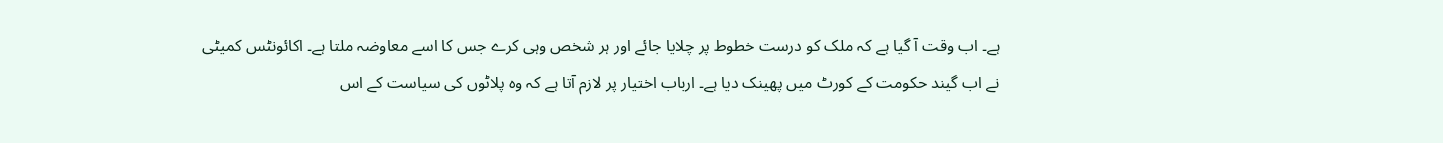ہے۔ اب وقت آ گیا ہے کہ ملک کو درست خطوط پر چلایا جائے اور ہر شخص وہی کرے جس کا اسے معاوضہ ملتا ہے۔ اکائونٹس کمیٹی نے اب گیند حکومت کے کورٹ میں پھینک دیا ہے۔ ارباب اختیار پر لازم آتا ہے کہ وہ پلاٹوں کی سیاست کے اس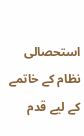استحصالی نظام کے خاتمے کے لیے قدم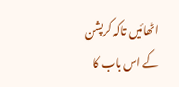اٹھائیں تاکہ کرپشن کے اس باب کا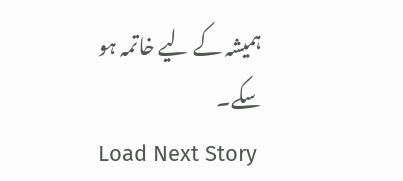ہمیشہ کے لیے خاتمہ ہو سکے۔
Load Next Story